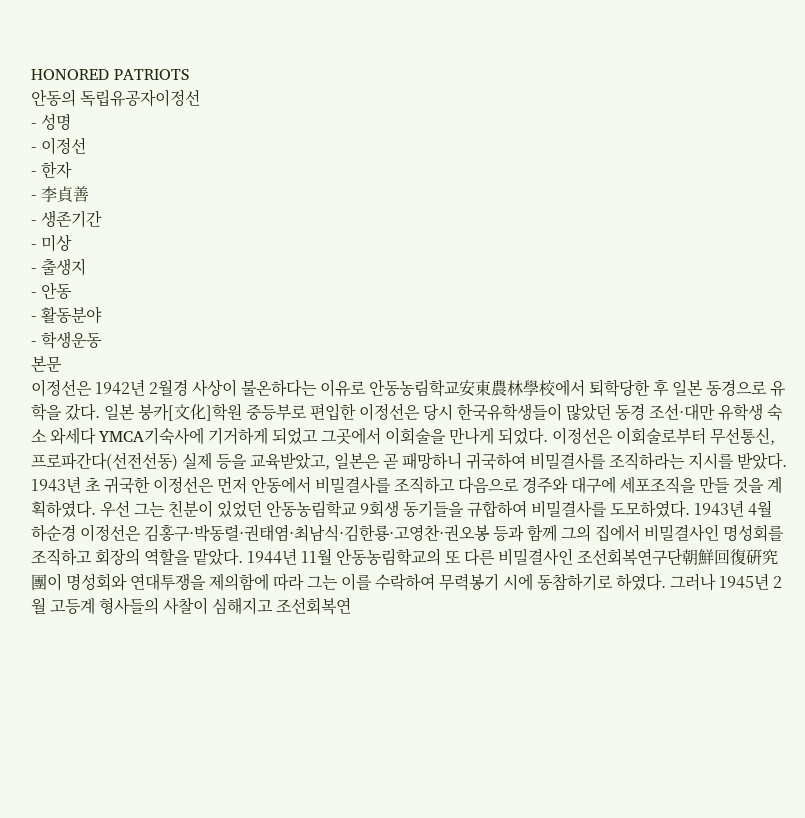HONORED PATRIOTS
안동의 독립유공자이정선
- 성명
- 이정선
- 한자
- 李貞善
- 생존기간
- 미상
- 출생지
- 안동
- 활동분야
- 학생운동
본문
이정선은 1942년 2월경 사상이 불온하다는 이유로 안동농림학교安東農林學校에서 퇴학당한 후 일본 동경으로 유학을 갔다. 일본 붕카[文化]학원 중등부로 편입한 이정선은 당시 한국유학생들이 많았던 동경 조선·대만 유학생 숙소 와세다 YMCA기숙사에 기거하게 되었고 그곳에서 이회술을 만나게 되었다. 이정선은 이회술로부터 무선통신, 프로파간다(선전선동) 실제 등을 교육받았고, 일본은 곧 패망하니 귀국하여 비밀결사를 조직하라는 지시를 받았다. 1943년 초 귀국한 이정선은 먼저 안동에서 비밀결사를 조직하고 다음으로 경주와 대구에 세포조직을 만들 것을 계획하였다. 우선 그는 친분이 있었던 안동농림학교 9회생 동기들을 규합하여 비밀결사를 도모하였다. 1943년 4월 하순경 이정선은 김홍구·박동렬·권태염·최남식·김한룡·고영찬·권오봉 등과 함께 그의 집에서 비밀결사인 명성회를 조직하고 회장의 역할을 맡았다. 1944년 11월 안동농림학교의 또 다른 비밀결사인 조선회복연구단朝鮮回復硏究團이 명성회와 연대투쟁을 제의함에 따라 그는 이를 수락하여 무력봉기 시에 동참하기로 하였다. 그러나 1945년 2월 고등계 형사들의 사찰이 심해지고 조선회복연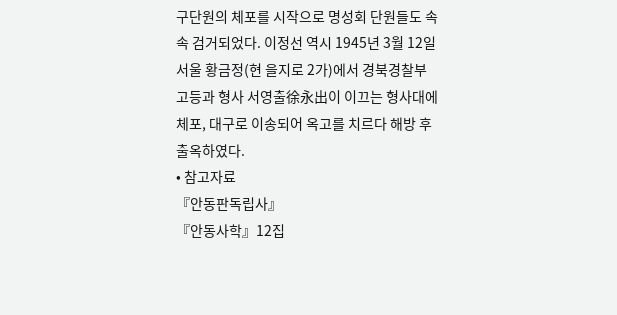구단원의 체포를 시작으로 명성회 단원들도 속속 검거되었다. 이정선 역시 1945년 3월 12일 서울 황금정(현 을지로 2가)에서 경북경찰부 고등과 형사 서영출徐永出이 이끄는 형사대에 체포, 대구로 이송되어 옥고를 치르다 해방 후 출옥하였다.
• 참고자료
『안동판독립사』
『안동사학』12집